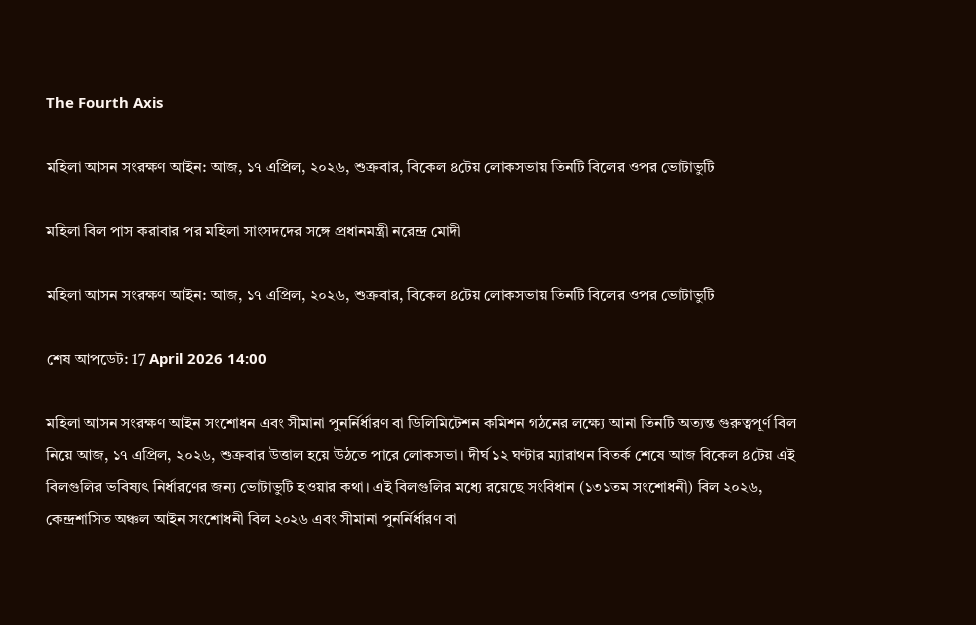The Fourth Axis

মহিলা আসন সংরক্ষণ আইন: আজ, ১৭ এপ্রিল, ২০২৬, শুক্রবার, বিকেল ৪টেয় লোকসভায় তিনটি বিলের ওপর ভোটাভুটি

মহিলা বিল পাস করাবার পর মহিলা সাংসদদের সঙ্গে প্রধানমন্ত্রী নরেন্দ্র মোদী

মহিলা আসন সংরক্ষণ আইন: আজ, ১৭ এপ্রিল, ২০২৬, শুক্রবার, বিকেল ৪টেয় লোকসভায় তিনটি বিলের ওপর ভোটাভুটি

শেষ আপডেট: 17 April 2026 14:00

মহিলা আসন সংরক্ষণ আইন সংশোধন এবং সীমানা পুনর্নির্ধারণ বা ডিলিমিটেশন কমিশন গঠনের লক্ষ্যে আনা তিনটি অত্যন্ত গুরুত্বপূর্ণ বিল নিয়ে আজ, ১৭ এপ্রিল, ২০২৬, শুক্রবার উত্তাল হয়ে উঠতে পারে লোকসভা। দীর্ঘ ১২ ঘণ্টার ম্যারাথন বিতর্ক শেষে আজ বিকেল ৪টেয় এই বিলগুলির ভবিষ্যৎ নির্ধারণের জন্য ভোটাভুটি হওয়ার কথা। এই বিলগুলির মধ্যে রয়েছে সংবিধান (১৩১তম সংশোধনী) বিল ২০২৬, কেন্দ্রশাসিত অঞ্চল আইন সংশোধনী বিল ২০২৬ এবং সীমানা পুনর্নির্ধারণ বা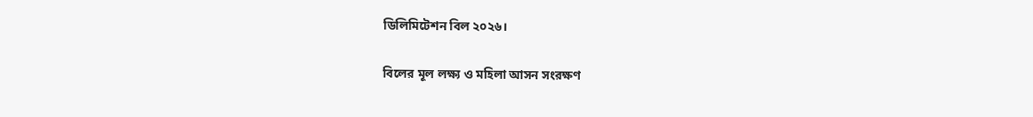ডিলিমিটেশন বিল ২০২৬।

বিলের মূল লক্ষ্য ও মহিলা আসন সংরক্ষণ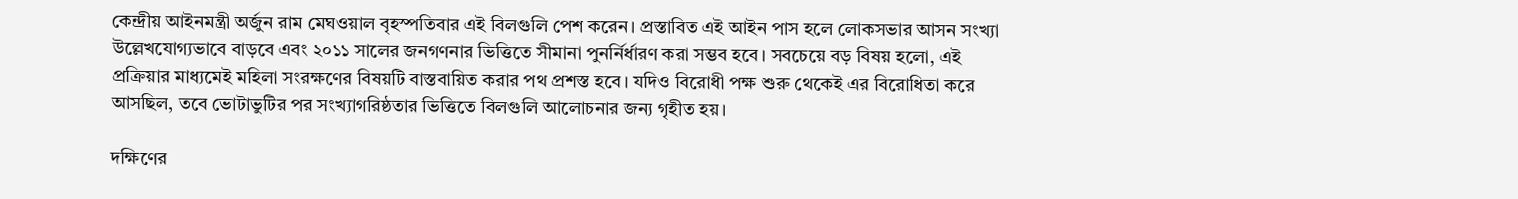কেন্দ্রীয় আইনমন্ত্রী অর্জুন রাম মেঘওয়াল বৃহস্পতিবার এই বিলগুলি পেশ করেন। প্রস্তাবিত এই আইন পাস হলে লোকসভার আসন সংখ্যা উল্লেখযোগ্যভাবে বাড়বে এবং ২০১১ সালের জনগণনার ভিত্তিতে সীমানা পুনর্নির্ধারণ করা সম্ভব হবে। সবচেয়ে বড় বিষয় হলো, এই প্রক্রিয়ার মাধ্যমেই মহিলা সংরক্ষণের বিষয়টি বাস্তবায়িত করার পথ প্রশস্ত হবে। যদিও বিরোধী পক্ষ শুরু থেকেই এর বিরোধিতা করে আসছিল, তবে ভোটাভুটির পর সংখ্যাগরিষ্ঠতার ভিত্তিতে বিলগুলি আলোচনার জন্য গৃহীত হয়।

দক্ষিণের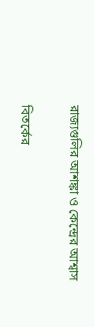রাজ্যগুলির আশঙ্কা ও কেন্দ্রের আশ্বাস

বিতর্কের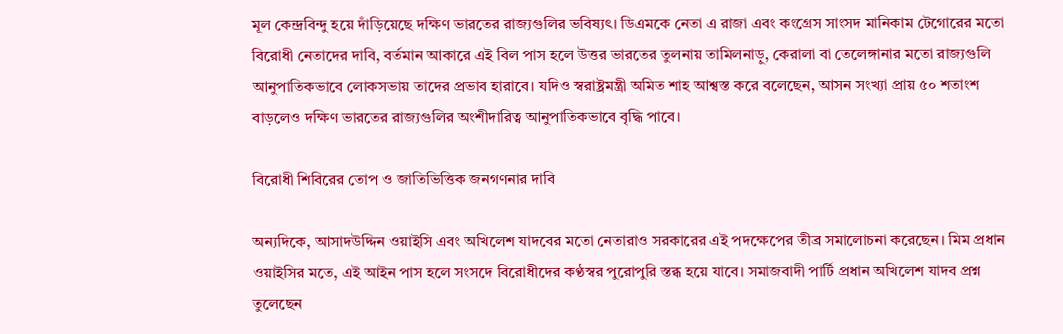মূল কেন্দ্রবিন্দু হয়ে দাঁড়িয়েছে দক্ষিণ ভারতের রাজ্যগুলির ভবিষ্যৎ। ডিএমকে নেতা এ রাজা এবং কংগ্রেস সাংসদ মানিকাম টেগোরের মতো বিরোধী নেতাদের দাবি, বর্তমান আকারে এই বিল পাস হলে উত্তর ভারতের তুলনায় তামিলনাড়ু, কেরালা বা তেলেঙ্গানার মতো রাজ্যগুলি আনুপাতিকভাবে লোকসভায় তাদের প্রভাব হারাবে। যদিও স্বরাষ্ট্রমন্ত্রী অমিত শাহ আশ্বস্ত করে বলেছেন, আসন সংখ্যা প্রায় ৫০ শতাংশ বাড়লেও দক্ষিণ ভারতের রাজ্যগুলির অংশীদারিত্ব আনুপাতিকভাবে বৃদ্ধি পাবে।

বিরোধী শিবিরের তোপ ও জাতিভিত্তিক জনগণনার দাবি

অন্যদিকে, আসাদউদ্দিন ওয়াইসি এবং অখিলেশ যাদবের মতো নেতারাও সরকারের এই পদক্ষেপের তীব্র সমালোচনা করেছেন। মিম প্রধান ওয়াইসির মতে, এই আইন পাস হলে সংসদে বিরোধীদের কণ্ঠস্বর পুরোপুরি স্তব্ধ হয়ে যাবে। সমাজবাদী পার্টি প্রধান অখিলেশ যাদব প্রশ্ন তুলেছেন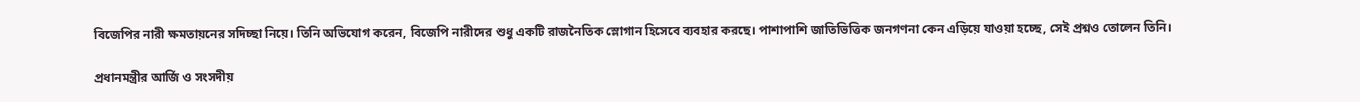বিজেপির নারী ক্ষমতায়নের সদিচ্ছা নিয়ে। তিনি অভিযোগ করেন, বিজেপি নারীদের শুধু একটি রাজনৈতিক স্লোগান হিসেবে ব্যবহার করছে। পাশাপাশি জাতিভিত্তিক জনগণনা কেন এড়িয়ে যাওয়া হচ্ছে, সেই প্রশ্নও তোলেন তিনি।

প্রধানমন্ত্রীর আর্জি ও সংসদীয়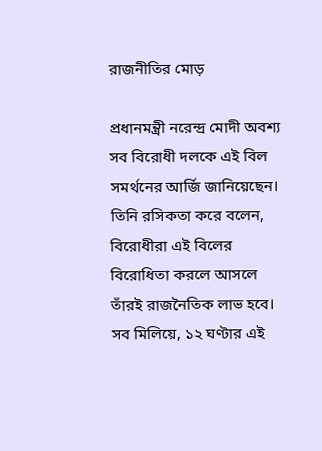রাজনীতির মোড়

প্রধানমন্ত্রী নরেন্দ্র মোদী অবশ্য সব বিরোধী দলকে এই বিল সমর্থনের আর্জি জানিয়েছেন। তিনি রসিকতা করে বলেন, বিরোধীরা এই বিলের বিরোধিতা করলে আসলে তাঁরই রাজনৈতিক লাভ হবে। সব মিলিয়ে, ১২ ঘণ্টার এই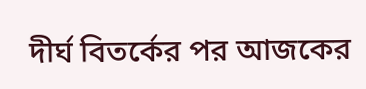দীর্ঘ বিতর্কের পর আজকের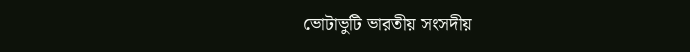ভোটাভুটি ভারতীয় সংসদীয়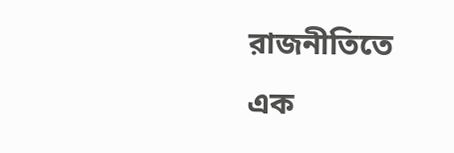রাজনীতিতে এক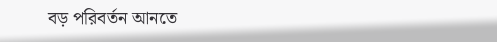বড় পরিবর্তন আনতে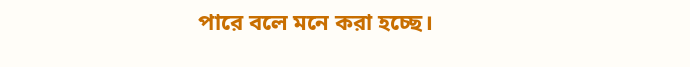পারে বলে মনে করা হচ্ছে।